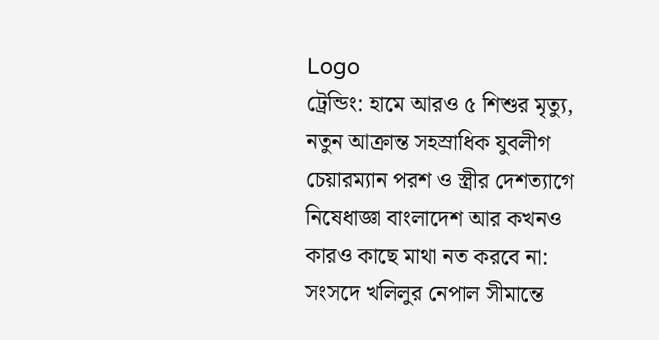Logo
ট্রেন্ডিং: হামে আরও ৫ শিশুর মৃত্যু, নতুন আক্রান্ত সহস্রাধিক যুবলীগ চেয়ারম্যান পরশ ও স্ত্রীর দেশত্যাগে নিষেধাজ্ঞা বাংলাদেশ আর কখনও কারও কাছে মাথা নত করবে না: সংসদে খলিলুর নেপাল সীমান্তে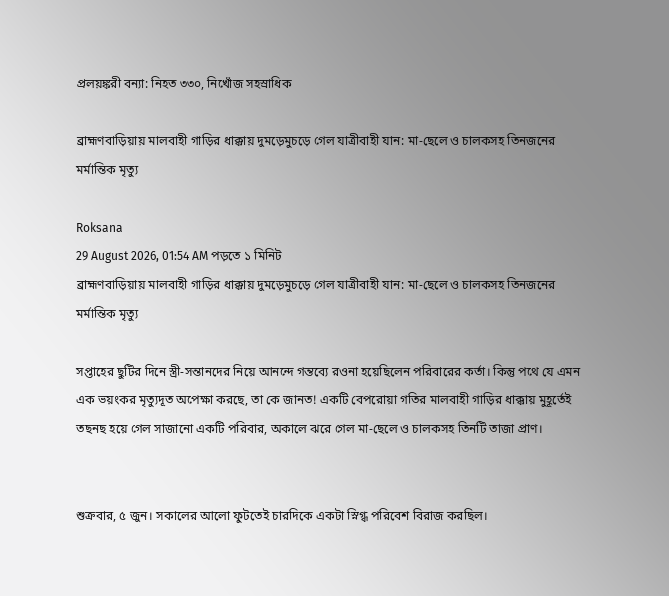প্রলয়ঙ্করী বন্যা: নিহত ৩৩০, নিখোঁজ সহস্রাধিক

ব্রাহ্মণবাড়িয়ায় মালবাহী গাড়ির ধাক্কায় দুমড়েমুচড়ে গেল যাত্রীবাহী যান: মা-ছেলে ও চালকসহ তিনজনের মর্মান্তিক মৃত্যু

Roksana
29 August 2026, 01:54 AM পড়তে ১ মিনিট
ব্রাহ্মণবাড়িয়ায় মালবাহী গাড়ির ধাক্কায় দুমড়েমুচড়ে গেল যাত্রীবাহী যান: মা-ছেলে ও চালকসহ তিনজনের মর্মান্তিক মৃত্যু

সপ্তাহের ছুটির দিনে স্ত্রী-সন্তানদের নিয়ে আনন্দে গন্তব্যে রওনা হয়েছিলেন পরিবারের কর্তা। কিন্তু পথে যে এমন এক ভয়ংকর মৃত্যুদূত অপেক্ষা করছে, তা কে জানত! একটি বেপরোয়া গতির মালবাহী গাড়ির ধাক্কায় মুহূর্তেই তছনছ হয়ে গেল সাজানো একটি পরিবার, অকালে ঝরে গেল মা-ছেলে ও চালকসহ তিনটি তাজা প্রাণ।


শুক্রবার, ৫ জুন। সকালের আলো ফুটতেই চারদিকে একটা স্নিগ্ধ পরিবেশ বিরাজ করছিল।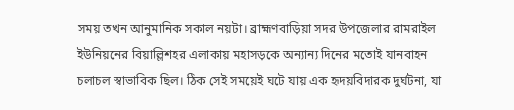সময় তখন আনুমানিক সকাল নয়টা। ব্রাহ্মণবাড়িয়া সদর উপজেলার রামরাইল ইউনিয়নের বিয়াল্লিশহর এলাকায় মহাসড়কে অন্যান্য দিনের মতোই যানবাহন চলাচল স্বাভাবিক ছিল। ঠিক সেই সময়েই ঘটে যায় এক হৃদয়বিদারক দুর্ঘটনা, যা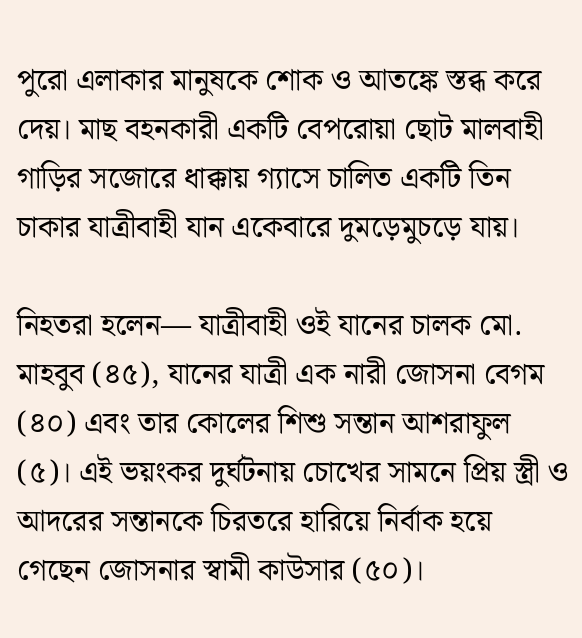পুরো এলাকার মানুষকে শোক ও আতঙ্কে স্তব্ধ করে দেয়। মাছ বহনকারী একটি বেপরোয়া ছোট মালবাহী গাড়ির সজোরে ধাক্কায় গ্যাসে চালিত একটি তিন চাকার যাত্রীবাহী যান একেবারে দুমড়েমুচড়ে যায়।

নিহতরা হলেন— যাত্রীবাহী ওই যানের চালক মো. মাহবুব (৪৫), যানের যাত্রী এক নারী জোসনা বেগম (৪০) এবং তার কোলের শিশু সন্তান আশরাফুল (৫)। এই ভয়ংকর দুর্ঘটনায় চোখের সামনে প্রিয় স্ত্রী ও আদরের সন্তানকে চিরতরে হারিয়ে নির্বাক হয়ে গেছেন জোসনার স্বামী কাউসার (৫০)।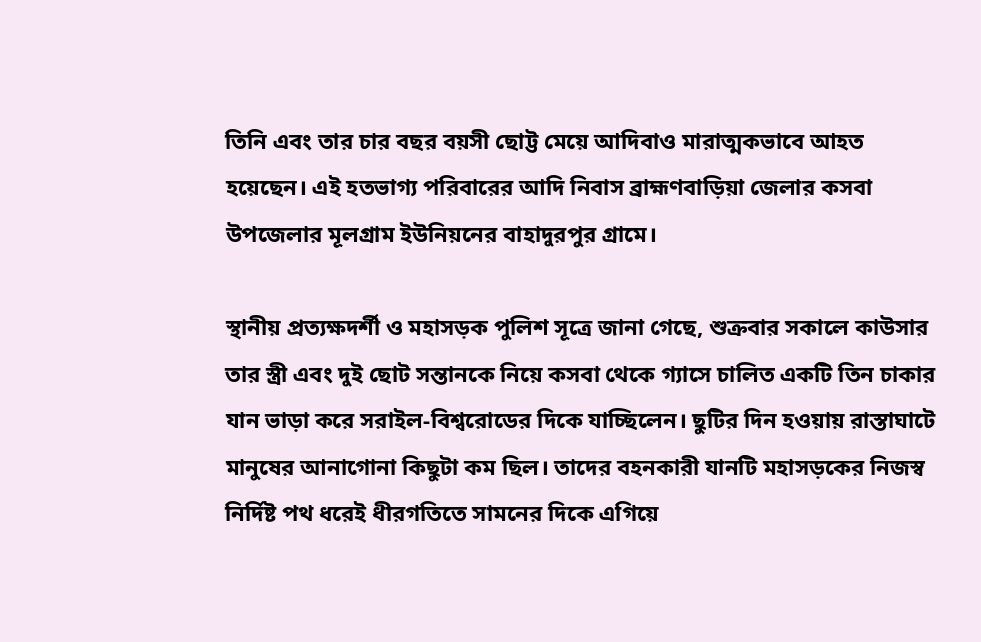তিনি এবং তার চার বছর বয়সী ছোট্ট মেয়ে আদিবাও মারাত্মকভাবে আহত হয়েছেন। এই হতভাগ্য পরিবারের আদি নিবাস ব্রাহ্মণবাড়িয়া জেলার কসবা উপজেলার মূলগ্রাম ইউনিয়নের বাহাদুরপুর গ্রামে।

স্থানীয় প্রত্যক্ষদর্শী ও মহাসড়ক পুলিশ সূত্রে জানা গেছে, শুক্রবার সকালে কাউসার তার স্ত্রী এবং দুই ছোট সন্তানকে নিয়ে কসবা থেকে গ্যাসে চালিত একটি তিন চাকার যান ভাড়া করে সরাইল-বিশ্বরোডের দিকে যাচ্ছিলেন। ছুটির দিন হওয়ায় রাস্তাঘাটে মানুষের আনাগোনা কিছুটা কম ছিল। তাদের বহনকারী যানটি মহাসড়কের নিজস্ব নির্দিষ্ট পথ ধরেই ধীরগতিতে সামনের দিকে এগিয়ে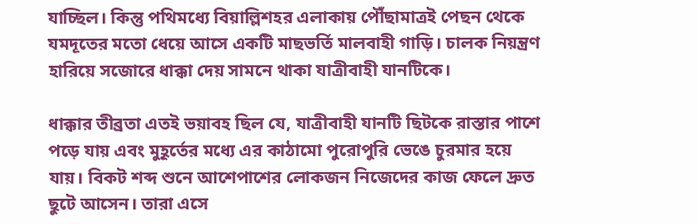যাচ্ছিল। কিন্তু পথিমধ্যে বিয়াল্লিশহর এলাকায় পৌঁছামাত্রই পেছন থেকে যমদূতের মতো ধেয়ে আসে একটি মাছভর্তি মালবাহী গাড়ি। চালক নিয়ন্ত্রণ হারিয়ে সজোরে ধাক্কা দেয় সামনে থাকা যাত্রীবাহী যানটিকে।

ধাক্কার তীব্রতা এতই ভয়াবহ ছিল যে, যাত্রীবাহী যানটি ছিটকে রাস্তার পাশে পড়ে যায় এবং মুহূর্তের মধ্যে এর কাঠামো পুরোপুরি ভেঙে চুরমার হয়ে যায়। বিকট শব্দ শুনে আশেপাশের লোকজন নিজেদের কাজ ফেলে দ্রুত ছুটে আসেন। তারা এসে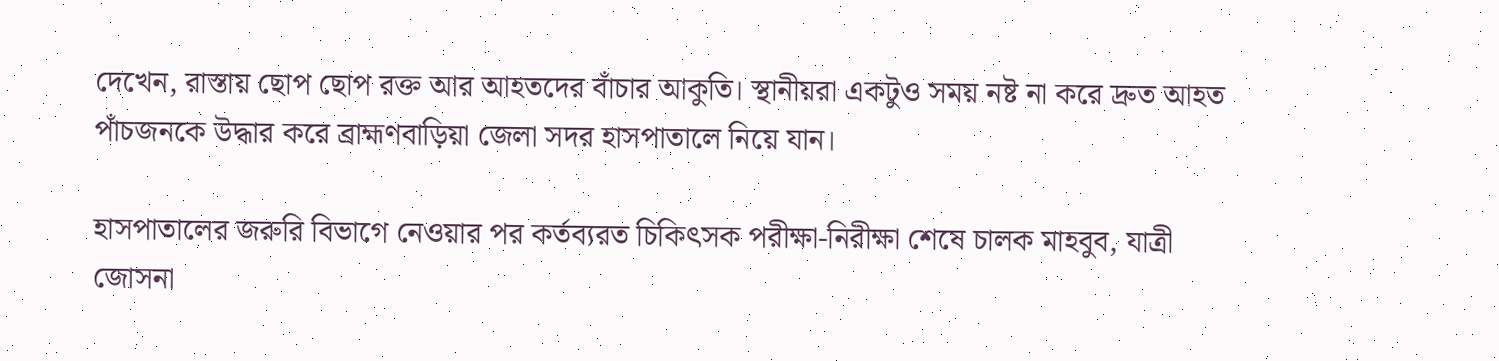দেখেন, রাস্তায় ছোপ ছোপ রক্ত আর আহতদের বাঁচার আকুতি। স্থানীয়রা একটুও সময় নষ্ট না করে দ্রুত আহত পাঁচজনকে উদ্ধার করে ব্রাহ্মণবাড়িয়া জেলা সদর হাসপাতালে নিয়ে যান।

হাসপাতালের জরুরি বিভাগে নেওয়ার পর কর্তব্যরত চিকিৎসক পরীক্ষা-নিরীক্ষা শেষে চালক মাহবুব, যাত্রী জোসনা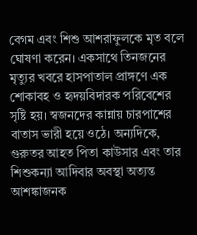বেগম এবং শিশু আশরাফুলকে মৃত বলে ঘোষণা করেন। একসাথে তিনজনের মৃত্যুর খবরে হাসপাতাল প্রাঙ্গণে এক শোকাবহ ও হৃদয়বিদারক পরিবেশের সৃষ্টি হয়। স্বজনদের কান্নায় চারপাশের বাতাস ভারী হয়ে ওঠে। অন্যদিকে, গুরুতর আহত পিতা কাউসার এবং তার শিশুকন্যা আদিবার অবস্থা অত্যন্ত আশঙ্কাজনক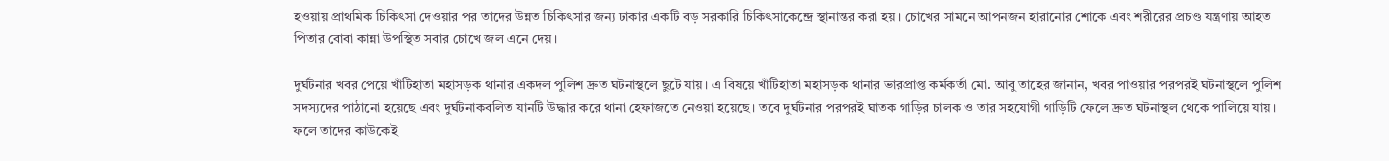হওয়ায় প্রাথমিক চিকিৎসা দেওয়ার পর তাদের উন্নত চিকিৎসার জন্য ঢাকার একটি বড় সরকারি চিকিৎসাকেন্দ্রে স্থানান্তর করা হয়। চোখের সামনে আপনজন হারানোর শোকে এবং শরীরের প্রচণ্ড যন্ত্রণায় আহত পিতার বোবা কান্না উপস্থিত সবার চোখে জল এনে দেয়।

দুর্ঘটনার খবর পেয়ে খাঁটিহাতা মহাসড়ক থানার একদল পুলিশ দ্রুত ঘটনাস্থলে ছুটে যায়। এ বিষয়ে খাঁটিহাতা মহাসড়ক থানার ভারপ্রাপ্ত কর্মকর্তা মো. আবু তাহের জানান, খবর পাওয়ার পরপরই ঘটনাস্থলে পুলিশ সদস্যদের পাঠানো হয়েছে এবং দুর্ঘটনাকবলিত যানটি উদ্ধার করে থানা হেফাজতে নেওয়া হয়েছে। তবে দুর্ঘটনার পরপরই ঘাতক গাড়ির চালক ও তার সহযোগী গাড়িটি ফেলে দ্রুত ঘটনাস্থল থেকে পালিয়ে যায়। ফলে তাদের কাউকেই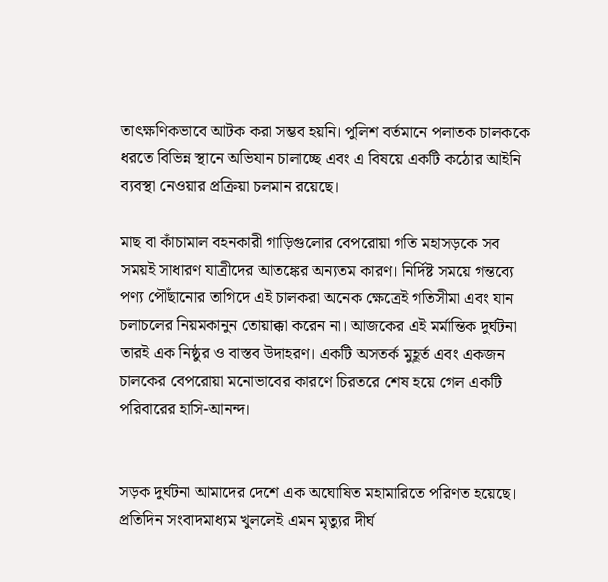তাৎক্ষণিকভাবে আটক করা সম্ভব হয়নি। পুলিশ বর্তমানে পলাতক চালককে ধরতে বিভিন্ন স্থানে অভিযান চালাচ্ছে এবং এ বিষয়ে একটি কঠোর আইনি ব্যবস্থা নেওয়ার প্রক্রিয়া চলমান রয়েছে।

মাছ বা কাঁচামাল বহনকারী গাড়িগুলোর বেপরোয়া গতি মহাসড়কে সব সময়ই সাধারণ যাত্রীদের আতঙ্কের অন্যতম কারণ। নির্দিষ্ট সময়ে গন্তব্যে পণ্য পৌঁছানোর তাগিদে এই চালকরা অনেক ক্ষেত্রেই গতিসীমা এবং যান চলাচলের নিয়মকানুন তোয়াক্কা করেন না। আজকের এই মর্মান্তিক দুর্ঘটনা তারই এক নিষ্ঠুর ও বাস্তব উদাহরণ। একটি অসতর্ক মুহূর্ত এবং একজন চালকের বেপরোয়া মনোভাবের কারণে চিরতরে শেষ হয়ে গেল একটি পরিবারের হাসি-আনন্দ।


সড়ক দুর্ঘটনা আমাদের দেশে এক অঘোষিত মহামারিতে পরিণত হয়েছে। প্রতিদিন সংবাদমাধ্যম খুললেই এমন মৃত্যুর দীর্ঘ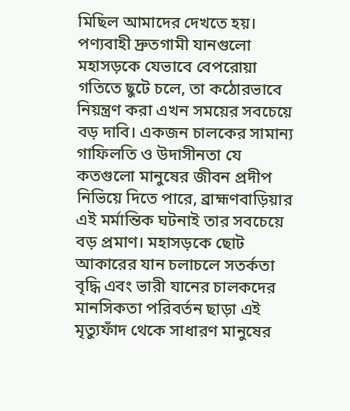মিছিল আমাদের দেখতে হয়। পণ্যবাহী দ্রুতগামী যানগুলো মহাসড়কে যেভাবে বেপরোয়া গতিতে ছুটে চলে, তা কঠোরভাবে নিয়ন্ত্রণ করা এখন সময়ের সবচেয়ে বড় দাবি। একজন চালকের সামান্য গাফিলতি ও উদাসীনতা যে কতগুলো মানুষের জীবন প্রদীপ নিভিয়ে দিতে পারে, ব্রাহ্মণবাড়িয়ার এই মর্মান্তিক ঘটনাই তার সবচেয়ে বড় প্রমাণ। মহাসড়কে ছোট আকারের যান চলাচলে সতর্কতা বৃদ্ধি এবং ভারী যানের চালকদের মানসিকতা পরিবর্তন ছাড়া এই মৃত্যুফাঁদ থেকে সাধারণ মানুষের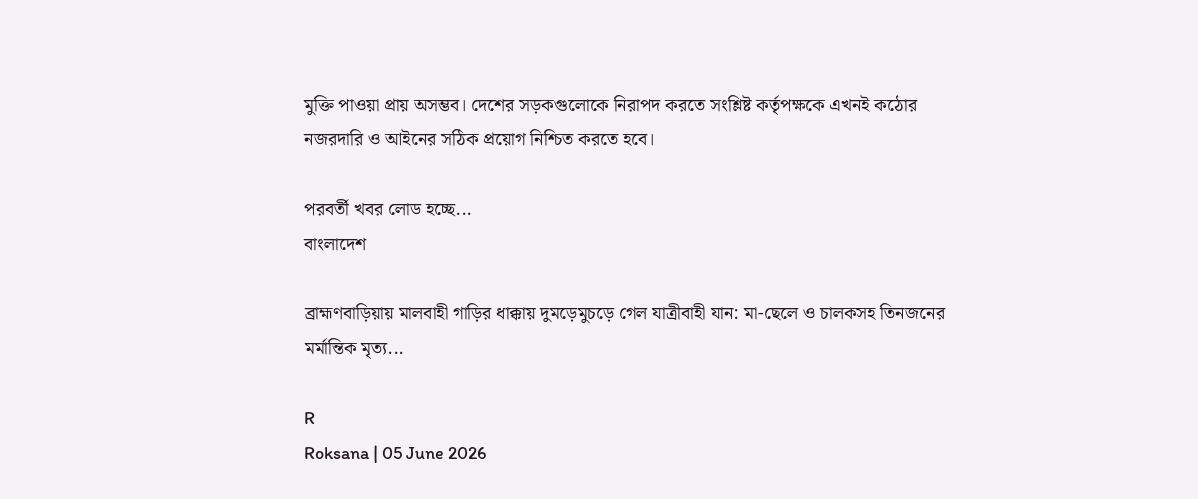মুক্তি পাওয়া প্রায় অসম্ভব। দেশের সড়কগুলোকে নিরাপদ করতে সংশ্লিষ্ট কর্তৃপক্ষকে এখনই কঠোর নজরদারি ও আইনের সঠিক প্রয়োগ নিশ্চিত করতে হবে।

পরবর্তী খবর লোড হচ্ছে...
বাংলাদেশ

ব্রাহ্মণবাড়িয়ায় মালবাহী গাড়ির ধাক্কায় দুমড়েমুচড়ে গেল যাত্রীবাহী যান: মা-ছেলে ও চালকসহ তিনজনের মর্মান্তিক মৃত্য...

R
Roksana | 05 June 2026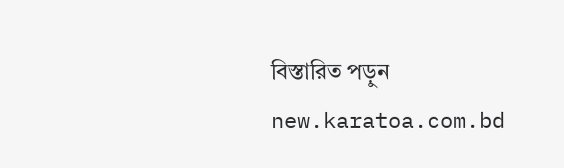বিস্তারিত পড়ুন
new.karatoa.com.bd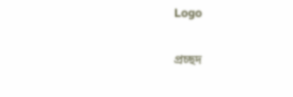Logo

প্রচ্ছদ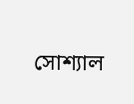সোশ্যাল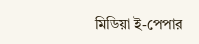মিডিয়া ই-পেপার